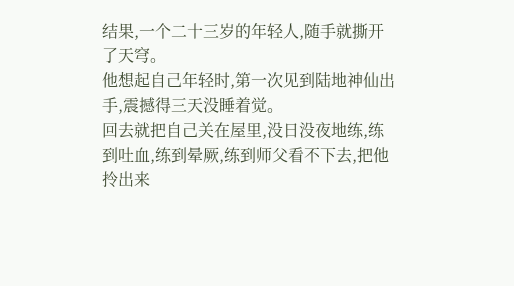结果,一个二十三岁的年轻人,随手就撕开了天穹。
他想起自己年轻时,第一次见到陆地神仙出手,震撼得三天没睡着觉。
回去就把自己关在屋里,没日没夜地练,练到吐血,练到晕厥,练到师父看不下去,把他拎出来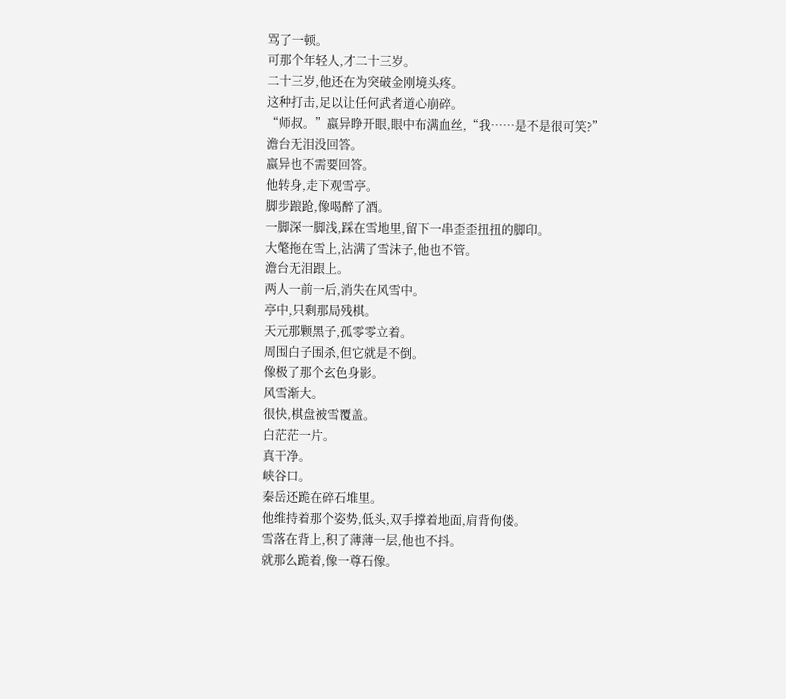骂了一顿。
可那个年轻人,才二十三岁。
二十三岁,他还在为突破金刚境头疼。
这种打击,足以让任何武者道心崩碎。
“师叔。”嬴异睁开眼,眼中布满血丝,“我……是不是很可笑?”
澹台无泪没回答。
嬴异也不需要回答。
他转身,走下观雪亭。
脚步踉跄,像喝醉了酒。
一脚深一脚浅,踩在雪地里,留下一串歪歪扭扭的脚印。
大氅拖在雪上,沾满了雪沫子,他也不管。
澹台无泪跟上。
两人一前一后,消失在风雪中。
亭中,只剩那局残棋。
天元那颗黑子,孤零零立着。
周围白子围杀,但它就是不倒。
像极了那个玄色身影。
风雪渐大。
很快,棋盘被雪覆盖。
白茫茫一片。
真干净。
峡谷口。
秦岳还跪在碎石堆里。
他维持着那个姿势,低头,双手撑着地面,肩背佝偻。
雪落在背上,积了薄薄一层,他也不抖。
就那么跪着,像一尊石像。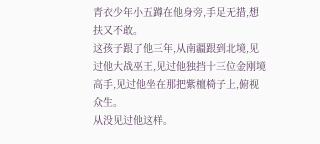青衣少年小五蹲在他身旁,手足无措,想扶又不敢。
这孩子跟了他三年,从南疆跟到北境,见过他大战巫王,见过他独挡十三位金刚境高手,见过他坐在那把紫檀椅子上,俯视众生。
从没见过他这样。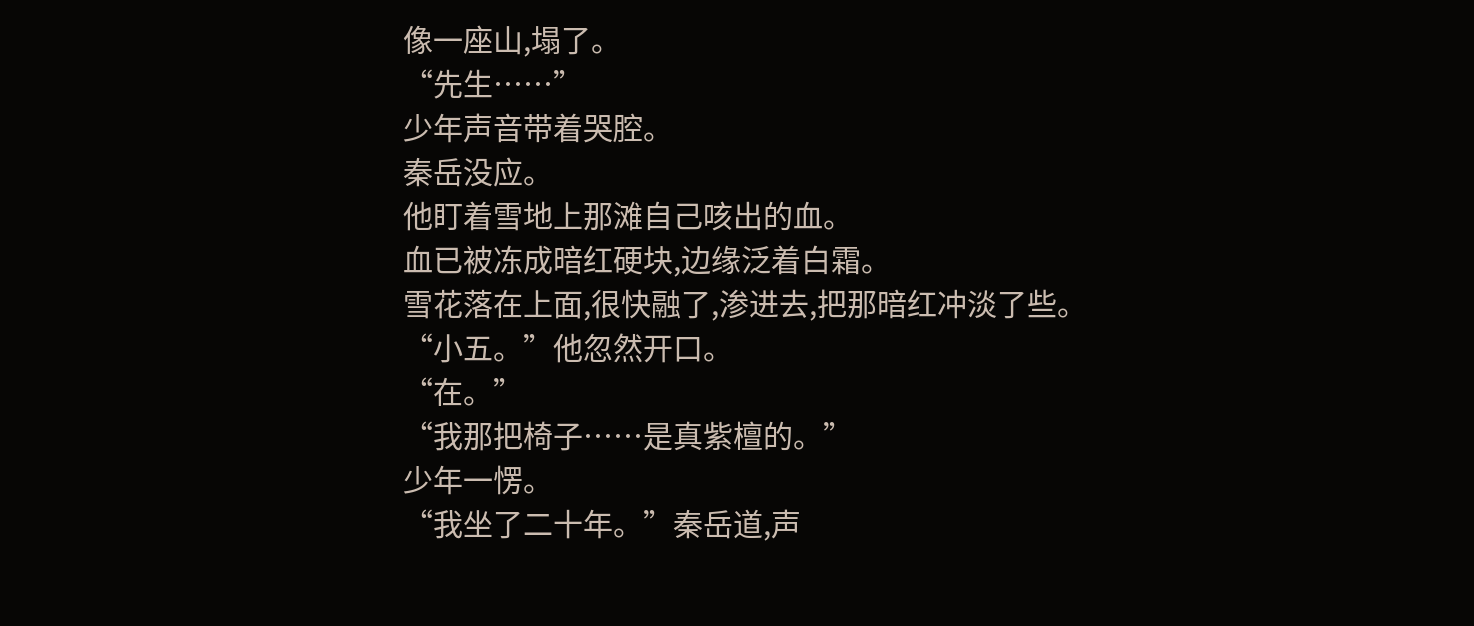像一座山,塌了。
“先生……”
少年声音带着哭腔。
秦岳没应。
他盯着雪地上那滩自己咳出的血。
血已被冻成暗红硬块,边缘泛着白霜。
雪花落在上面,很快融了,渗进去,把那暗红冲淡了些。
“小五。”他忽然开口。
“在。”
“我那把椅子……是真紫檀的。”
少年一愣。
“我坐了二十年。”秦岳道,声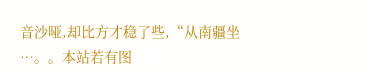音沙哑,却比方才稳了些,“从南疆坐
…。。本站若有图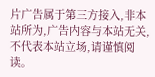片广告属于第三方接入,非本站所为,广告内容与本站无关,不代表本站立场,请谨慎阅读。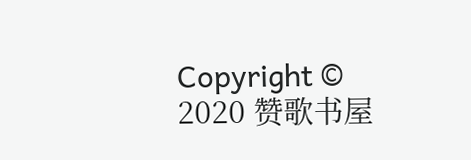Copyright © 2020 赞歌书屋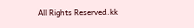All Rights Reserved.kk